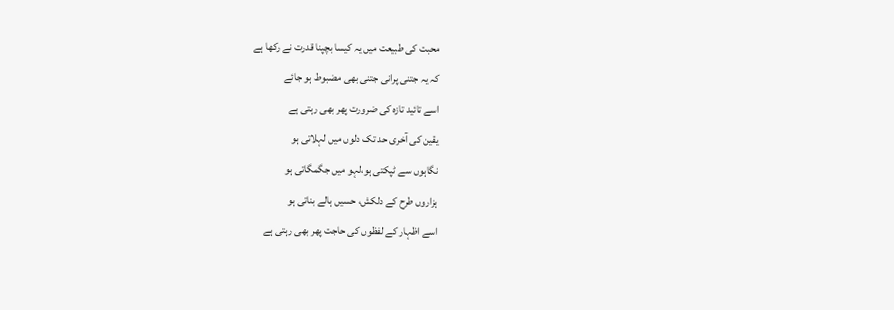محبت کی طبیعت میں یہ کیسا بچپنا قدرت نے رکھا ہے
کہ یہ جتنی پرانی جتنی بھی مضبوط ہو جائے
اسے تائید تازہ کی ضرورت پھر بھی رہتی ہے
یقین کی آخری حد تک دلوں میں لہلاتی ہو
نگاہوں سے ٹپکتی ہو،لہو میں جگمگاتی ہو
ہزاروں طرح کے دلکش، حسیں ہالے بناتی ہو
اسے اظہار کے لفظوں کی حاجت پھر بھی رہتی ہے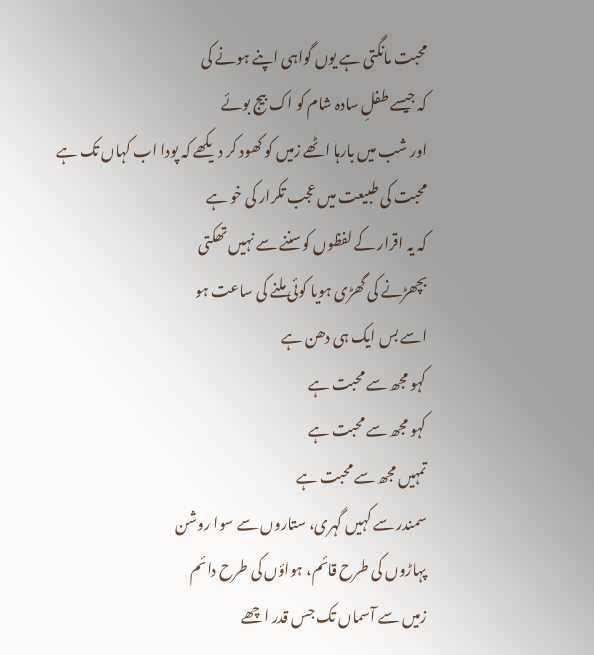محبت مانگتی ہے یوں گواہی اپنے ہونے کی
کہ جیسے طفلِ سادہ شام کو اک بیج بوئے
اور شب میں بارہا اٹھے زمیں کو کھود کر دیکھے کہ پودا اب کہاں تک ہے
محبت کی طبیعت میں عجب تکرار کی خو ہے
کہ یہ اقرار کے لفظوں کوسننے سے نہیں تھکتی
بچھڑنے کی گھڑی ہویا کوئی ملنے کی ساعت ہو
اسے بس ایک ہی دھن ہے
کہو مجھ سے محبت ہے
کہو مجھ سے محبت ہے
تمہیں مجھ سے محبت ہے
سمندر سے کہیں گہری، ستاروں سے سوا روشن
پہاڑوں کی طرح قائم، ہواؤں کی طرح دائم
زمیں سے آسماں تک جس قدر اچھے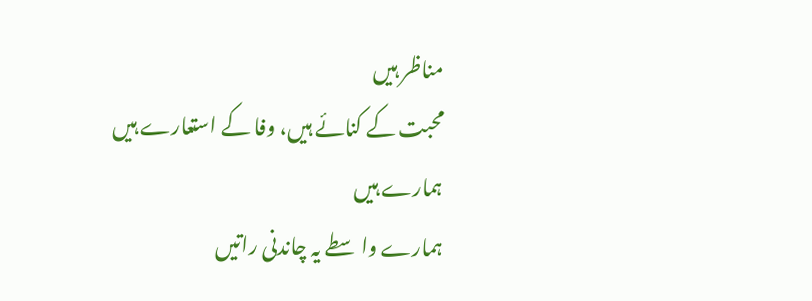مناظر ہیں
محبت کے کنائے ہیں، وفا کے استعارے ہیں
ہمارے ہیں
ہمارے واسطے یہ چاندنی راتیں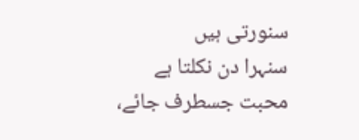سنورتی ہیں
سنہرا دن نکلتا ہے
محبت جسطرف جائے،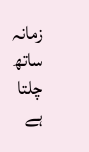زمانہ ساتھ چلتا ہے